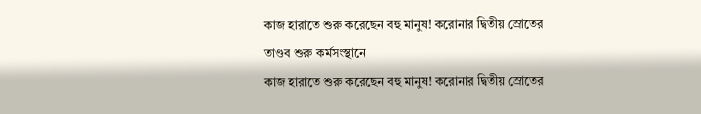কাজ হারাতে শুরু করেছেন বহু মানুষ! করোনার দ্বিতীয় স্রোতের তাণ্ডব শুরু কর্মসংস্থানে
কাজ হারাতে শুরু করেছেন বহু মানুষ! করোনার দ্বিতীয় স্রোতের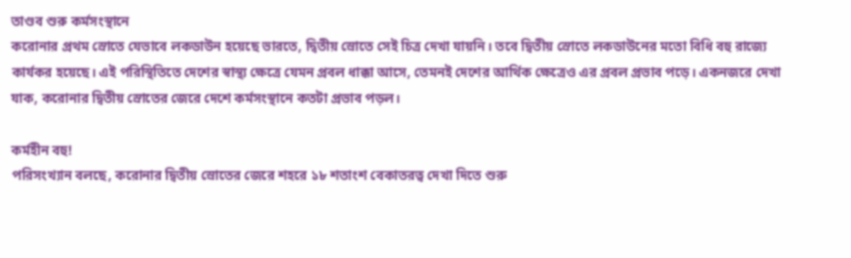তাণ্ডব শুরু কর্মসংস্থানে
করোনার প্রথম স্রোতে যেভাবে লকডাউন হয়েছে ভারতে, দ্বিতীয় স্রোতে সেই চিত্র দেখা যায়নি। তবে দ্বিতীয় স্রোতে লকডাউনের মতো বিধি বহু রাজ্যে কার্যকর হয়েছে। এই পরিস্থিতিতে দেশের স্বাস্থ্য ক্ষেত্রে যেমন প্রবল ধাক্কা আসে, তেমনই দেশের আর্থিক ক্ষেত্রেও এর প্রবল প্রভাব পড়ে। একনজরে দেখা যাক, করোনার দ্বিতীয় স্রোতের জেরে দেশে কর্মসংস্থানে কতটা প্রভাব পড়ল।

কর্মহীন বহু!
পরিসংখ্যান বলছে, করোনার দ্বিতীয় স্রোতের জেরে শহরে ১৮ শতাংশ বেকাতরত্ব দেখা দিতে শুরু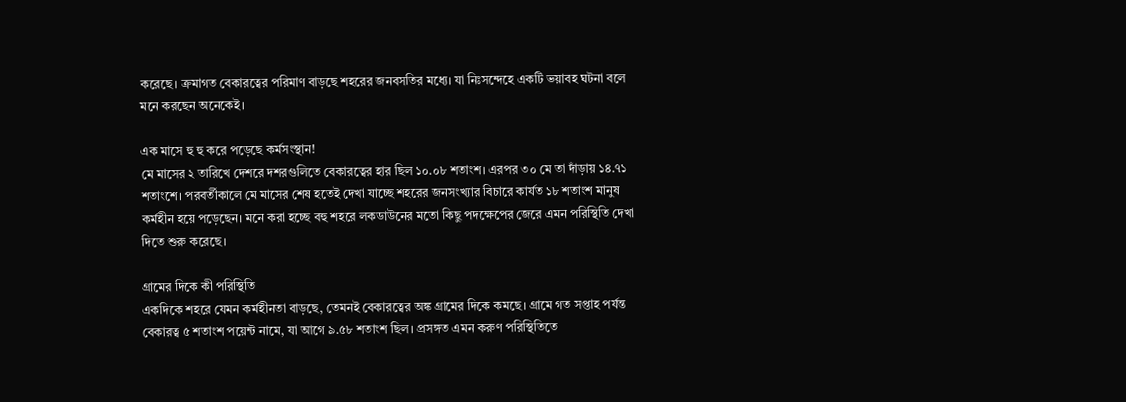করেছে। ক্রমাগত বেকারত্বের পরিমাণ বাড়ছে শহরের জনবসতির মধ্যে। যা নিঃসন্দেহে একটি ভয়াবহ ঘটনা বলে মনে করছেন অনেকেই।

এক মাসে হু হু করে পড়েছে কর্মসংস্থান!
মে মাসের ২ তারিখে দেশরে দশরগুলিতে বেকারত্বের হার ছিল ১০.০৮ শতাংশ। এরপর ৩০ মে তা দাঁড়ায় ১৪.৭১ শতাংশে। পরবর্তীকালে মে মাসের শেষ হতেই দেখা যাচ্ছে শহরের জনসংখ্যার বিচারে কার্যত ১৮ শতাংশ মানুষ কর্মহীন হয়ে পড়েছেন। মনে করা হচ্ছে বহু শহরে লকডাউনের মতো কিছু পদক্ষেপের জেরে এমন পরিস্থিতি দেখা দিতে শুরু করেছে।

গ্রামের দিকে কী পরিস্থিতি
একদিকে শহরে যেমন কর্মহীনতা বাড়ছে, তেমনই বেকারত্বের অঙ্ক গ্রামের দিকে কমছে। গ্রামে গত সপ্তাহ পর্যন্ত বেকারত্ব ৫ শতাংশ পয়েন্ট নামে, যা আগে ৯.৫৮ শতাংশ ছিল। প্রসঙ্গত এমন করুণ পরিস্থিতিতে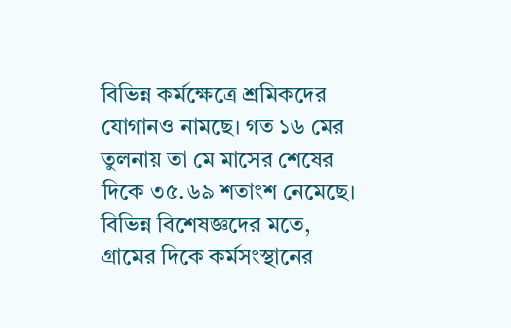বিভিন্ন কর্মক্ষেত্রে শ্রমিকদের যোগানও নামছে। গত ১৬ মের তুলনায় তা মে মাসের শেষের দিকে ৩৫.৬৯ শতাংশ নেমেছে। বিভিন্ন বিশেষজ্ঞদের মতে, গ্রামের দিকে কর্মসংস্থানের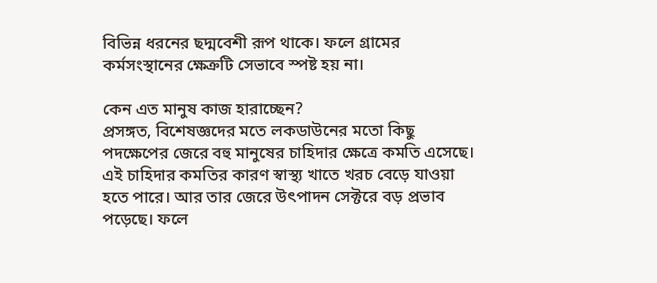বিভিন্ন ধরনের ছদ্মবেশী রূপ থাকে। ফলে গ্রামের কর্মসংস্থানের ক্ষেক্রটি সেভাবে স্পষ্ট হয় না।

কেন এত মানুষ কাজ হারাচ্ছেন?
প্রসঙ্গত, বিশেষজ্ঞদের মতে লকডাউনের মতো কিছু পদক্ষেপের জেরে বহু মানুষের চাহিদার ক্ষেত্রে কমতি এসেছে। এই চাহিদার কমতির কারণ স্বাস্থ্য খাতে খরচ বেড়ে যাওয়া হতে পারে। আর তার জেরে উৎপাদন সেক্টরে বড় প্রভাব পড়েছে। ফলে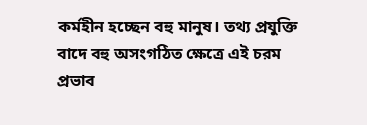কর্মহীন হচ্ছেন বহু মানুষ। তথ্য প্রযুক্তি বাদে বহু অসংগঠিত ক্ষেত্রে এই চরম প্রভাব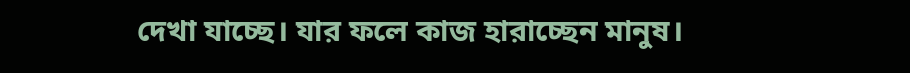দেখা যাচ্ছে। যার ফলে কাজ হারাচ্ছেন মানুষ।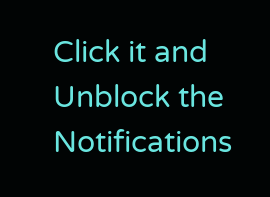Click it and Unblock the Notifications